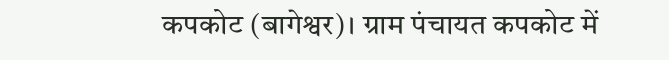कपकोट (बागेश्वर)। ग्राम पंचायत कपकोट में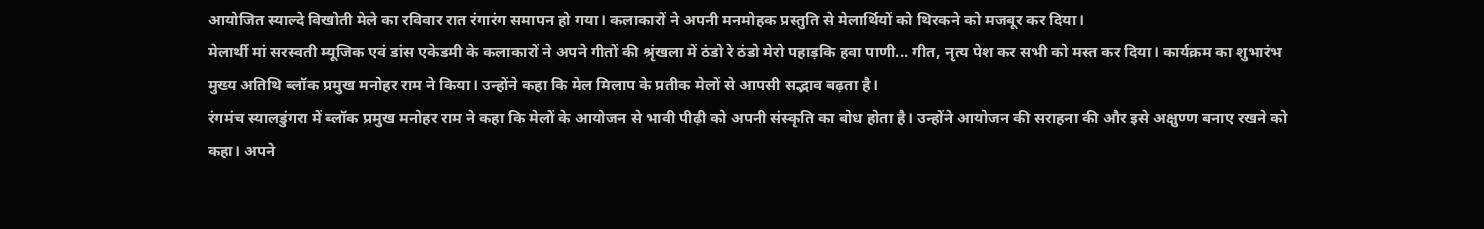आयोजित स्याल्दे विखोती मेले का रविवार रात रंगारंग समापन हो गया। कलाकारों ने अपनी मनमोहक प्रस्तुति से मेलार्थियों को थिरकने को मजबूर कर दिया।
मेलार्थी मां सरस्वती म्यूजिक एवं डांस एकेडमी के कलाकारों ने अपने गीतों की श्रृंखला में ठंडो रे ठंडो मेरो पहाड़कि हवा पाणी... गीत, नृत्य पेश कर सभी को मस्त कर दिया। कार्यक्रम का शुभारंभ मुख्य अतिथि ब्लॉक प्रमुख मनोहर राम ने किया। उन्होंने कहा कि मेल मिलाप के प्रतीक मेलों से आपसी सद्भाव बढ़ता है।
रंगमंच स्यालडुंगरा में ब्लॉक प्रमुख मनोहर राम ने कहा कि मेलों के आयोजन से भावी पीढ़ी को अपनी संस्कृति का बोध होता है। उन्होंने आयोजन की सराहना की और इसे अक्षुण्ण बनाए रखने को कहा। अपने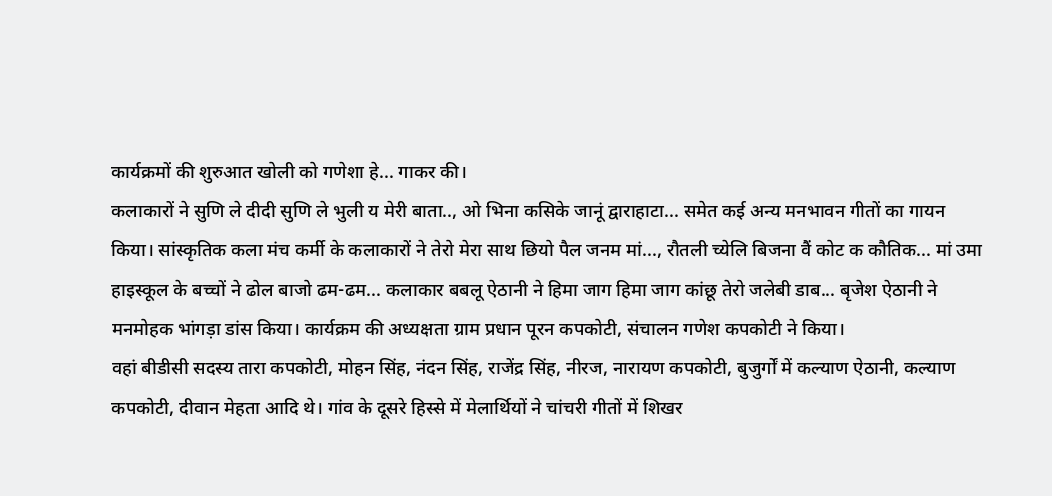कार्यक्रमों की शुरुआत खोली को गणेशा हे... गाकर की।
कलाकारों ने सुणि ले दीदी सुणि ले भुली य मेरी बाता.., ओ भिना कसिके जानूं द्वाराहाटा... समेत कई अन्य मनभावन गीतों का गायन किया। सांस्कृतिक कला मंच कर्मी के कलाकारों ने तेरो मेरा साथ छियो पैल जनम मां..., रौतली च्येलि बिजना वैं कोट क कौतिक... मां उमा हाइस्कूल के बच्चों ने ढोल बाजो ढम-ढम... कलाकार बबलू ऐठानी ने हिमा जाग हिमा जाग कांछू तेरो जलेबी डाब... बृजेश ऐठानी ने मनमोहक भांगड़ा डांस किया। कार्यक्रम की अध्यक्षता ग्राम प्रधान पूरन कपकोटी, संचालन गणेश कपकोटी ने किया।
वहां बीडीसी सदस्य तारा कपकोटी, मोहन सिंह, नंदन सिंह, राजेंद्र सिंह, नीरज, नारायण कपकोटी, बुजुर्गों में कल्याण ऐठानी, कल्याण कपकोटी, दीवान मेहता आदि थे। गांव के दूसरे हिस्से में मेलार्थियों ने चांचरी गीतों में शिखर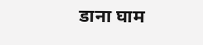डाना घाम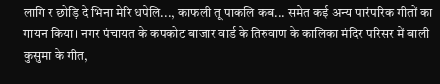लागि र छोड़ि दे भिना मेरि धपेलि..., काफली तू पाकलि कब... समेत कई अन्य पारंपरिक गीतों का गायन किया। नगर पंचायत के कपकोट बाजार वार्ड के तिरुवाण के कालिका मंदिर परिसर में बाली कुसुमा के गीत,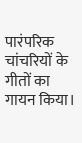पारंपरिक चांचरियों के गीतों का गायन किया।